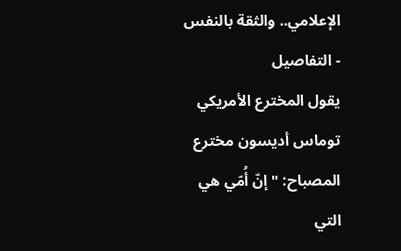الإعلامي.. والثقة بالنفس
- التفاصيل
يقول المخترع الأمريكي توماس أديسون مخترع المصباح: "إنّ أُمّي هي التي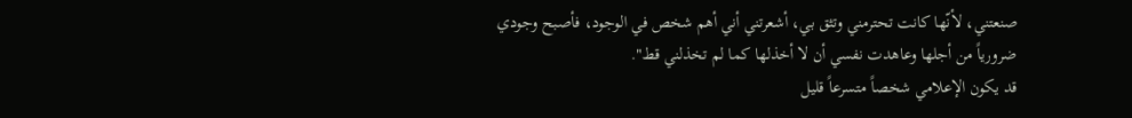صنعتني، لأنّها كانت تحترمني وتثق بي، أشعرتني أني أهم شخص في الوجود، فأصبح وجودي ضرورياً من أجلها وعاهدت نفسي أن لا أخذلها كما لم تخذلني قط".
قد يكون الإعلامي شخصاً متسرعاً قليل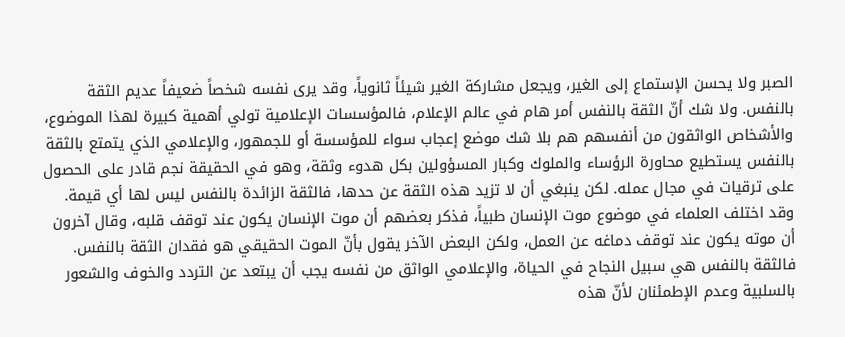الصبر ولا يحسن الإستماع إلى الغير، ويجعل مشاركة الغير شيئاً ثانوياً، وقد يرى نفسه شخصاً ضعيفاً عديم الثقة بالنفس. ولا شك أنّ الثقة بالنفس أمر هام في عالم الإعلام، فالمؤسسات الإعلامية تولي أهمية كبيرة لهذا الموضوع، والأشخاص الواثقون من أنفسهم هم بلا شك موضع إعجاب سواء للمؤسسة أو للجمهور، والإعلامي الذي يتمتع بالثقة بالنفس يستطيع محاورة الرؤساء والملوك وكبار المسؤولين بكل هدوء وثقة، وهو في الحقيقة نجم قادر على الحصول على ترقيات في مجال عمله. لكن ينبغي أن لا تزيد هذه الثقة عن حدها، فالثقة الزائدة بالنفس ليس لها أي قيمة. وقد اختلف العلماء في موضوع موت الإنسان طبياً، فذكر بعضهم أن موت الإنسان يكون عند توقف قلبه، وقال آخرون أن موته يكون عند توقف دماغه عن العمل، ولكن البعض الآخر يقول بأنّ الموت الحقيقي هو فقدان الثقة بالنفس. فالثقة بالنفس هي سبيل النجاح في الحياة، والإعلامي الواثق من نفسه يجب أن يبتعد عن التردد والخوف والشعور بالسلبية وعدم الإطمئنان لأنّ هذه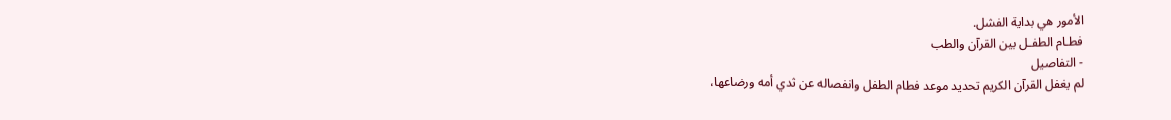الأمور هي بداية الفشل.
فطـام الطفـل بين القرآن والطب
- التفاصيل
لم يغفل القرآن الكريم تحديد موعد فطام الطفل وانفصاله عن ثدي أمه ورضاعها،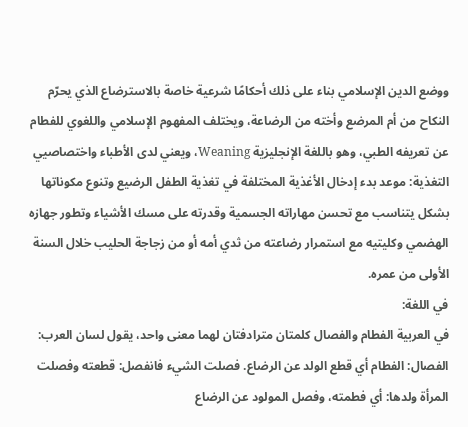ووضع الدين الإسلامي بناء على ذلك أحكامًا شرعية خاصة بالاسترضاع الذي يحرّم النكاح من أم المرضع وأخته من الرضاعة، ويختلف المفهوم الإسلامي واللغوي للفطام عن تعريفه الطبي، وهو باللغة الإنجليزية Weaning، ويعني لدى الأطباء واختصاصيي التغذية: موعد بدء إدخال الأغذية المختلفة في تغذية الطفل الرضيع وتنوع مكوناتها بشكل يتناسب مع تحسن مهاراته الجسمية وقدرته على مسك الأشياء وتطور جهازه الهضمي وكليتيه مع استمرار رضاعته من ثدي أمه أو من زجاجة الحليب خلال السنة الأولى من عمره.
في اللغة:
في العربية الفطام والفصال كلمتان مترادفتان لهما معنى واحد، يقول لسان العرب: الفصال: الفطام أي قطع الولد عن الرضاع. فصلت الشيء فانفصل: قطعته وفصلت المرأة ولدها: أي فطمته، وفصل المولود عن الرضاع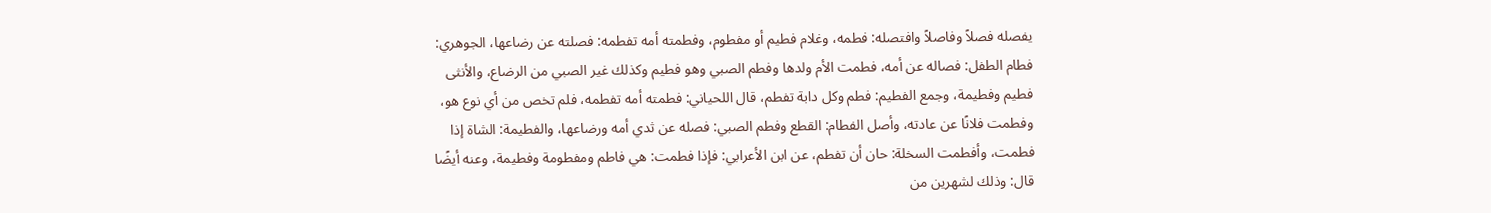يفصله فصلاً وفاصلاً وافتصله: فطمه، وغلام فطيم أو مفطوم، وفطمته أمه تفطمه: فصلته عن رضاعها، الجوهري: فطام الطفل: فصاله عن أمه، فطمت الأم ولدها وفطم الصبي وهو فطيم وكذلك غير الصبي من الرضاع، والأنثى فطيم وفطيمة، وجمع الفطيم: فطم وكل دابة تفطم، قال اللحياني: فطمته أمه تفطمه، فلم تخص من أي نوع هو، وفطمت فلانًا عن عادته، وأصل الفطام: القطع وفطم الصبي: فصله عن ثدي أمه ورضاعها، والفطيمة: الشاة إذا فطمت، وأفطمت السخلة: حان أن تفطم، عن ابن الأعرابي: فإذا فطمت: هي فاطم ومفطومة وفطيمة، وعنه أيضًا قال: وذلك لشهرين من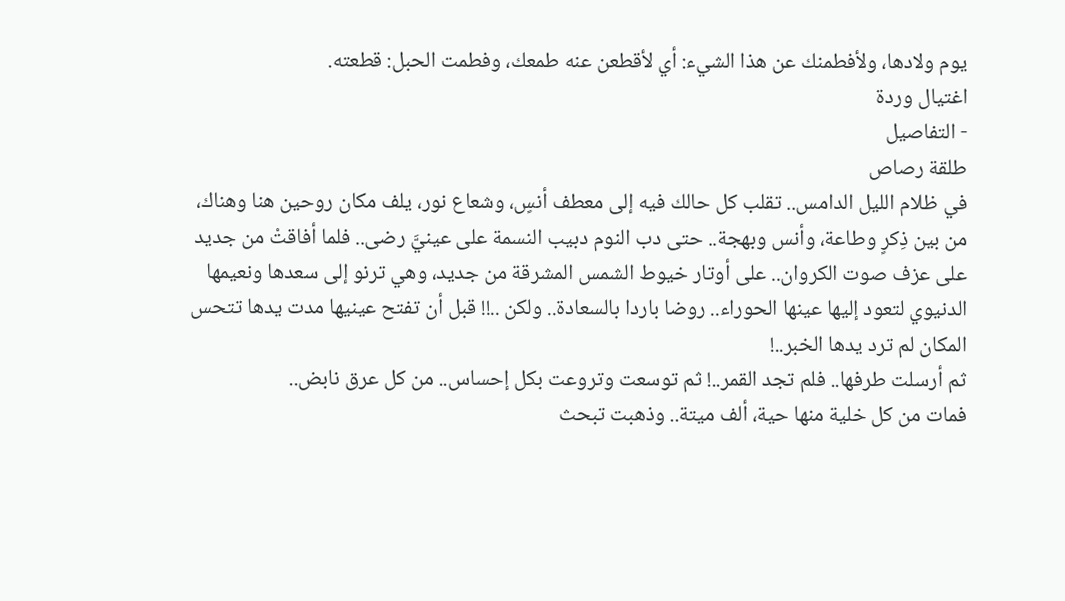يوم ولادها، ولأفطمنك عن هذا الشيء: أي لأقطعن عنه طمعك، وفطمت الحبل: قطعته.
اغتيال وردة
- التفاصيل
طلقة رصاص
في ظلام الليل الدامس.. تقلب كل حالك فيه إلى معطف أنسٍ، وشعاع نور، يلف مكان روحين هنا وهناك، من بين ذِكرٍ وطاعة، وأنس وبهجة.. حتى دب النوم دبيب النسمة على عينيَّ رضى.. فلما أفاقتْ من جديد على عزف صوت الكروان.. على أوتار خيوط الشمس المشرقة من جديد، وهي ترنو إلى سعدها ونعيمها الدنيوي لتعود إليها عينها الحوراء.. روضا باردا بالسعادة.. ولكن ..!! قبل أن تفتح عينيها مدت يدها تتحس المكان لم ترد يدها الخبر..!
ثم أرسلت طرفها.. فلم تجد القمر..! ثم توسعت وتروعت بكل إحساس.. من كل عرق نابض..
فمات من كل خلية منها حية، ألف ميتة.. وذهبت تبحث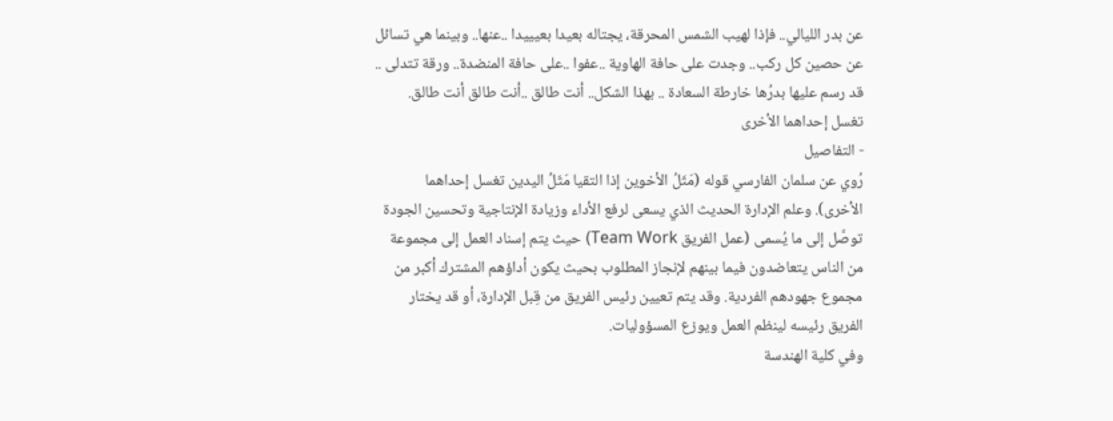عن بدر الليالي.. فإذا لهيب الشمس المحرقة، يجتاله بعيدا بعيييدا ..عنها.. وبينما هي تسائل عن حصين كل ركب.. وجدت على حافة الهاوية ..عفوا ..على حافة المنضدة.. ورقة تتدلى .. قد رسم عليها بدرُها خارطة السعادة .. بهذا الشكل.. أنت طالق ..أنت طالق أنت طالق.
تغسل إحداهما الأخرى
- التفاصيل
رُوي عن سلمان الفارسي قوله (مَثَلُ الأخوين إذا التقيا مَثَلُ اليدين تغسل إحداهما الأخرى). وعلم الإدارة الحديث الذي يسعى لرفع الأداء وزيادة الإنتاجية وتحسين الجودة توصَّل إلى ما يُسمى (عمل الفريق Team Work) حيث يتم إسناد العمل إلى مجموعة من الناس يتعاضدون فيما بينهم لإنجاز المطلوب بحيث يكون أداؤهم المشترك أكبر من مجموع جهودهم الفردية. وقد يتم تعيين رئيس الفريق من قِبل الإدارة، أو قد يختار الفريق رئيسه لينظم العمل ويوزع المسؤوليات.
وفي كلية الهندسة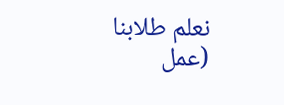نعلم طلابنا (عمل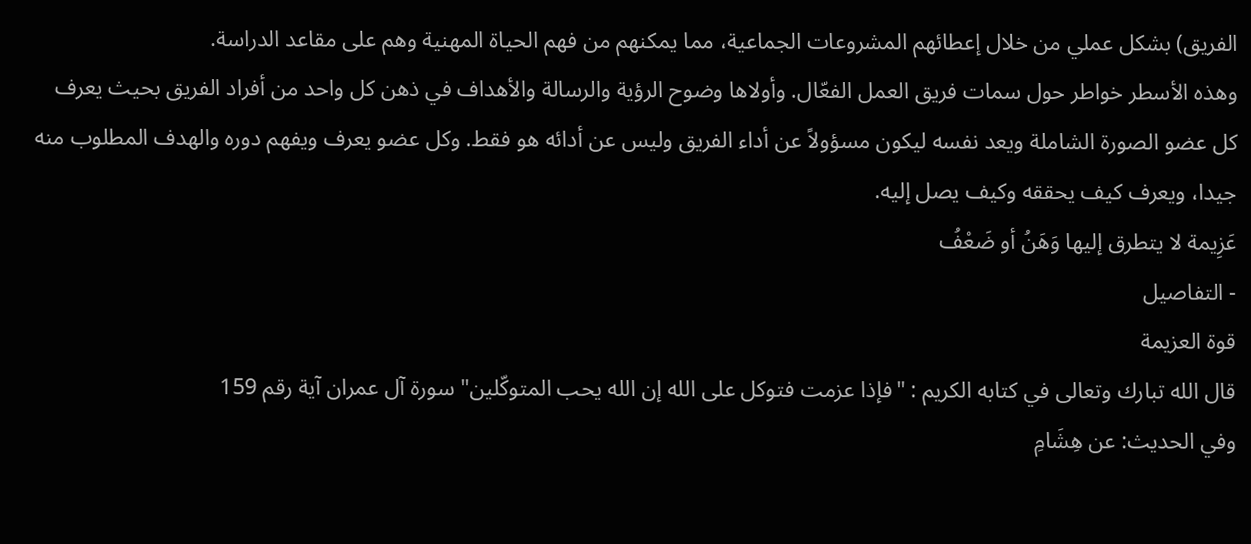الفريق) بشكل عملي من خلال إعطائهم المشروعات الجماعية، مما يمكنهم من فهم الحياة المهنية وهم على مقاعد الدراسة.
وهذه الأسطر خواطر حول سمات فريق العمل الفعّال. وأولاها وضوح الرؤية والرسالة والأهداف في ذهن كل واحد من أفراد الفريق بحيث يعرف كل عضو الصورة الشاملة ويعد نفسه ليكون مسؤولاً عن أداء الفريق وليس عن أدائه هو فقط. وكل عضو يعرف ويفهم دوره والهدف المطلوب منه جيدا، ويعرف كيف يحققه وكيف يصل إليه.
عَزِيمة لا يتطرق إليها وَهَنُ أو ضَعْفُ
- التفاصيل
قوة العزيمة
قال الله تبارك وتعالى في كتابه الكريم : "فإذا عزمت فتوكل على الله إن الله يحب المتوكّلين" سورة آل عمران آية رقم 159
وفي الحديث: عن هِشَامِ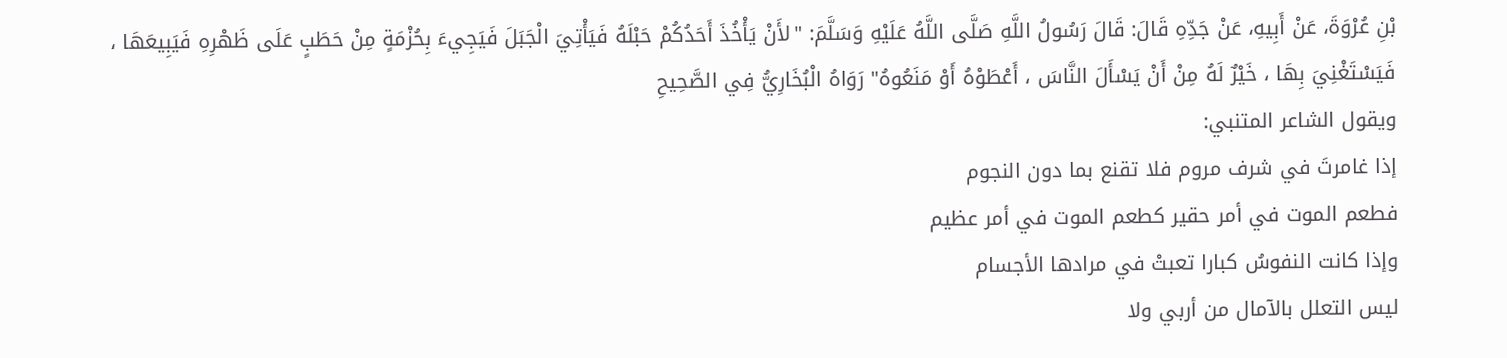بْنِ عُرْوَةَ، عَنْ أَبِيهِ، عَنْ جَدِّهِ قَالَ: قَالَ رَسُولُ اللَّهِ صَلَّى اللَّهُ عَلَيْهِ وَسَلَّمَ: "لأَنْ يَأْخُذَ أَحَدُكُمْ حَبْلَهُ فَيَأْتِيَ الْجَبَلَ فَيَجِيءَ بِحُزْمَةٍ مِنْ حَطَبٍ عَلَى ظَهْرِهِ فَيَبِيعَهَا ، فَيَسْتَغْنِيَ بِهَا ، خَيْرٌ لَهُ مِنْ أَنْ يَسْأَلَ النَّاسَ ، أَعْطَوْهُ أَوْ مَنَعُوهُ" رَوَاهُ الْبُخَارِيُّ فِي الصَّحِيحِ
ويقول الشاعر المتنبي:
إذا غامرتَ في شرف مروم فلا تقنع بما دون النجوم
فطعم الموت في أمر حقير كطعم الموت في أمر عظيم
وإذا كانت النفوسُ كبارا تعبتْ في مرادها الأجسام
ليس التعلل بالآمال من أربي ولا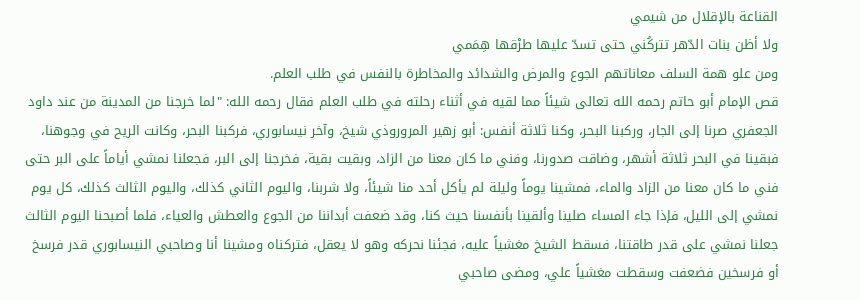القناعة بالإقلال من شيمي
ولا أظن بنات الدّهر تتركُني حتى تسدّ عليها طرْقها هِمَمي
ومن علو همة السلف معاناتهم الجوع والمرض والشدائد والمخاطرة بالنفس في طلب العلم.
قص الإمام أبو حاتم رحمه الله تعالى شيئاً مما لقيه في أثناء رحلته في طلب العلم فقال رحمه الله: "لما خرجنا من المدينة من عند داود الجعفري صرنا إلى الجار، وركبنا البحر، وكنا ثلاثة أنفس: أبو زهير المروروذي شيخ، وآخر نيسابوري، فركبنا البحر، وكانت الريح في وجوهنا، فبقينا في البحر ثلاثة أشهر، وضاقت صدورنا، وفني ما كان معنا من الزاد، وبقيت بقية، فخرجنا إلى البر، فجعلنا نمشي أياماً على البر حتى فني ما كان معنا من الزاد والماء، فمشينا يوماً وليلة لم يأكل أحد منا شيئاً، ولا شربنا، واليوم الثاني كذلك، واليوم الثالث كذلك، كل يوم نمشي إلى الليل، فإذا جاء المساء صلينا وألقينا بأنفسنا حيث كنا، وقد ضعفت أبداننا من الجوع والعطش والعياء، فلما أصبحنا اليوم الثالث جعلنا نمشي على قدر طاقتنا، فسقط الشيخ مغشياً عليه، فجئنا نحركه وهو لا يعقل، فتركناه ومشينا أنا وصاحبي النيسابوري قدر فرسخ أو فرسخين فضعفت وسقطت مغشياً علي، ومضى صاحبي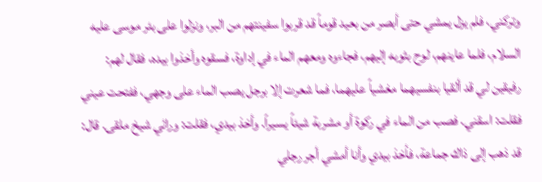وتركني، فلم يزل يمشي حتى أبصر من بعيد قوماً قد قربوا سفينتهم من البر، ونزلوا على بئر موسى عليه السلام، فلما عاينهم، لوح بثوبه إليهم، فجاءوه ومعهم الماء في إداوة، فسقوه وأخذوا بيده، فقال لهم: رفيقين لي قد ألقيا بنفسيهما مغشياً عليهما، فما شعرت إلا برجل يصب الماء على وجهي، ففتحت عيني فقلت: اسقني. فصب من الماء في ركوة أو مشربة شيئاً يسيراً. وأخذ بيدي، فقلت: ورائي شيخ ملقى. قال: قد ذهب إلى ذاك جماعة، فأخذ بيدي وأنا أمشي أجر رجلي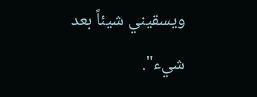ويسقيني شيئاً بعد شيء".